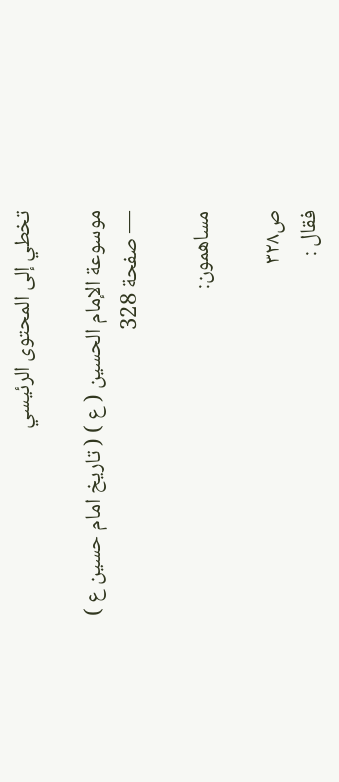تخطي إلى المحتوى الرئيسي

موسوعة الإمام الحسين ( ع ) ( تاريخ امام حسين ع ) — صفحة 328

مساهمون:

ص٣٢٨
فقال :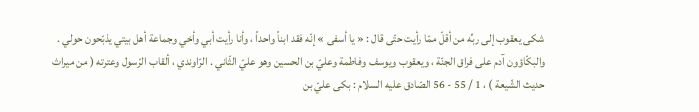شكى يعقوب إلى ربِّه من أقلّ ممّا رأيت حتّى قال : « يا أسفى » إنّه فقد ابناً واحداً ، وأنا رأيت أبي وأخي وجماعة أهل بيتي يذبّحون حولي . والبكّاؤون آدم على فراق الجنّة ، ويعقوب ويوسف وفاطمة وعليّ بن الحسين وهو عليّ الثّاني . الرّاوندي ، ألقاب الرّسول وعترته ( من ميراث حديث الشّيعة ) ، 1 / 55 - 56 الصّادق عليه السلام : بكى عليّ بن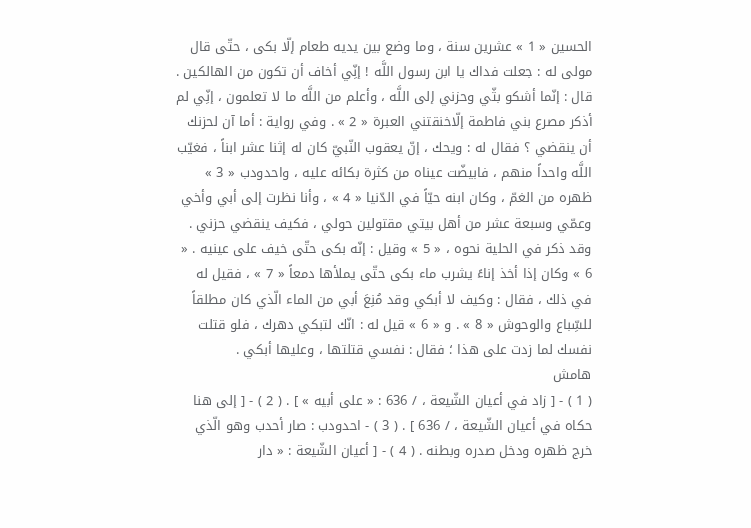الحسين « 1 » عشرين سنة ، وما وضع بين يديه طعام إلّا بكى ، حتّى قال مولى له : جعلت فداك يا ابن رسول اللَّه ! إنِّي أخاف أن تكون من الهالكين . قال : إنّما أشكو بثّي وحزني إلى اللَّه ، وأعلم من اللَّه ما لا تعلمون ، إنِّي لم أذكر مصرع بني فاطمة إلّاخنقتني العبرة « 2 » . وفي رواية : أما آن لحزنك أن ينقضي ؟ فقال له : ويحك ، إنّ يعقوب النّبيّ كان له إثنا عشر ابناً ، فغيّب اللَّه واحداً منهم ، فابيضّت عيناه من كثرة بكائه عليه ، واحدودب « 3 » ظهره من الغمّ ، وكان ابنه حيّاً في الدّنيا « 4 » ، وأنا نظرت إلى أبي وأخي وعمّي وسبعة عشر من أهل بيتي مقتولين حولي ، فكيف ينقضي حزني . وقد ذكر في الحلية نحوه ، « 5 » وقيل : إنّه بكى حتّى خيف على عينيه . « 6 » وكان إذا أخذ إناءً يشرب ماء بكى حتّى يملأها دمعاً « 7 » ، فقيل له في ذلك ، فقال : وكيف لا أبكي وقد مُنِعَ أبي من الماء الّذي كان مطلقاً للسِّباع والوحوش « 8 » . و « 6 » قيل له : انّك لتبكي دهرك ، فلو قتلت نفسك لما زدت على هذا ؛ فقال : نفسي قتلتها ، وعليها أبكي .
هامش
( 1 ) - [ زاد في أعيان الشّيعة ، / 636 : « على أبيه » ] . ( 2 ) - [ إلى هنا حكاه في أعيان الشّيعة ، / 636 ] . ( 3 ) - احدودب : صار أحدب وهو الّذي خرج ظهره ودخل صدره وبطنه . ( 4 ) - [ أعيان الشّيعة : « دار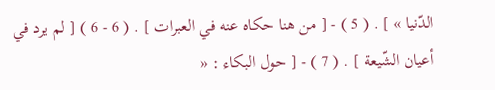الدّنيا » ] . ( 5 ) - [ من هنا حكاه عنه في العبرات ] . ( 6 - 6 ) [ لم يرد في أعيان الشّيعة ] . ( 7 ) - [ حول البكاء : «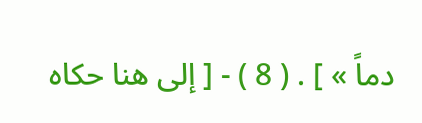دماً » ] . ( 8 ) - [ إلى هنا حكاه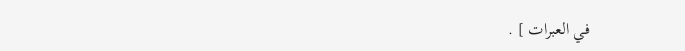في العبرات ] .